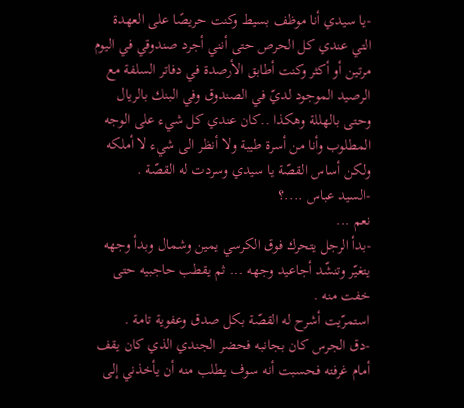-يا سيدي أنا موظف بسيط وكنت حريصًا على العهدة التي عندي كل الحرص حتى أنني أجرد صندوقي في اليوم مرتين أو أكثر وكنت أطابق الأرصدة في دفاتر السلفة مع الرصيد الموجود لديّ في الصندوق وفي البنك بالريال وحتى بالهللة وهكذا ..كان عندي كل شيء على الوجه المطلوب وأنا من أسرة طيبة ولا أنظر الى شيء لا أملكه ولكن أساس القصّة يا سيدي وسردت له القصّة .
-السيد عباس ....؟
نعم ...
-بدأ الرجل يتحرك فوق الكرسي يمين وشمال وبدأ وجهه يتغيّر وتنشّد أجاعيد وجهه ... ثم يقطب حاجبيه حتى خفت منه .
استمرّيت أشرح له القصّة بكل صدق وعفوية تامة .
-دق الجرس كان بجانبه فحضر الجندي الذي كان يقف أمام غرفته فحسبت أنه سوف يطلب منه أن يأخذني إلى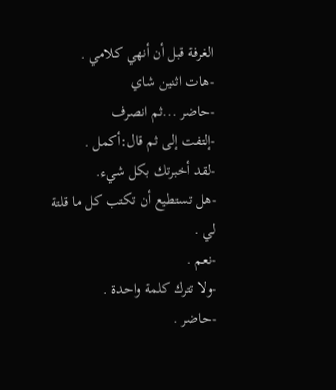الغرفة قبل أن أنهي كلامي .
-هات اثنين شاي
-حاضر ...ثم انصرف
-إلتفت إلى ثم قال:أكمل .
-لقد أخبرتك بكل شيء.
-هل تستطيع أن تكتب كل ما قلتة لي .
-نعم .
-ولا تترك كلمة واحدة .
-حاضر .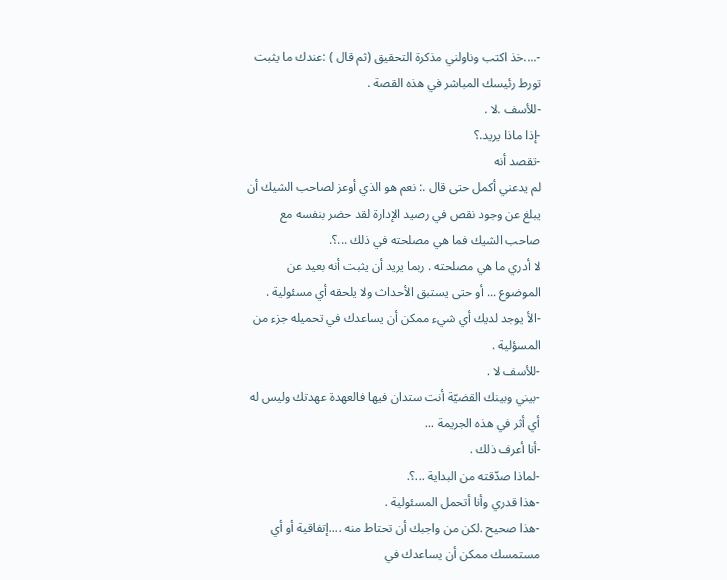-....خذ اكتب وناولني مذكرة التحقيق (ثم قال ) :عندك ما يثبت تورط رئيسك المباشر في هذه القصة .
-للأسف .لا .
-إذا ماذا يريد.؟
-تقصد أنه
لم يدعني أكمل حتى قال .: نعم هو الذي أوعز لصاحب الشيك أن يبلغ عن وجود نقص في رصيد الإدارة لقد حضر بنفسه مع صاحب الشيك فما هي مصلحته في ذلك ...؟.
لا أدري ما هي مصلحته . ربما يريد أن يثبت أنه بعيد عن الموضوع ... أو حتى يستبق الأحداث ولا يلحقه أي مسئولية .
-الأ يوجد لديك أي شيء ممكن أن يساعدك في تحميله جزء من المسؤلية .
-للأسف لا .
-بيني وبينك القضيّة أنت ستدان فيها فالعهدة عهدتك وليس له أي أثر في هذه الجريمة ...
-أنا أعرف ذلك .
-لماذا صدّقته من البداية ...؟.
-هذا قدري وأنا أتحمل المسئولية .
-هذا صحيح .لكن من واجبك أن تحتاط منه ....إتفاقية أو أي مستمسك ممكن أن يساعدك في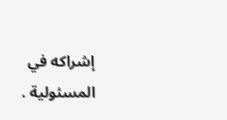إشراكه في المسئولية .